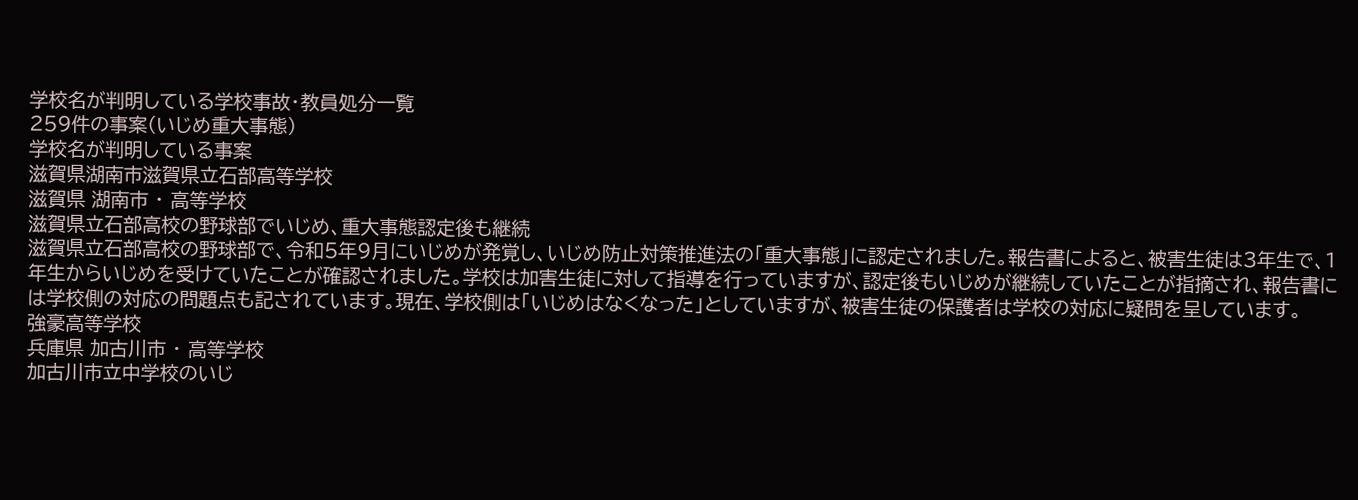学校名が判明している学校事故・教員処分一覧
259件の事案(いじめ重大事態)
学校名が判明している事案
滋賀県湖南市滋賀県立石部高等学校
滋賀県 湖南市 ・ 高等学校
滋賀県立石部高校の野球部でいじめ、重大事態認定後も継続
滋賀県立石部高校の野球部で、令和5年9月にいじめが発覚し、いじめ防止対策推進法の「重大事態」に認定されました。報告書によると、被害生徒は3年生で、1年生からいじめを受けていたことが確認されました。学校は加害生徒に対して指導を行っていますが、認定後もいじめが継続していたことが指摘され、報告書には学校側の対応の問題点も記されています。現在、学校側は「いじめはなくなった」としていますが、被害生徒の保護者は学校の対応に疑問を呈しています。
強豪高等学校
兵庫県 加古川市 ・ 高等学校
加古川市立中学校のいじ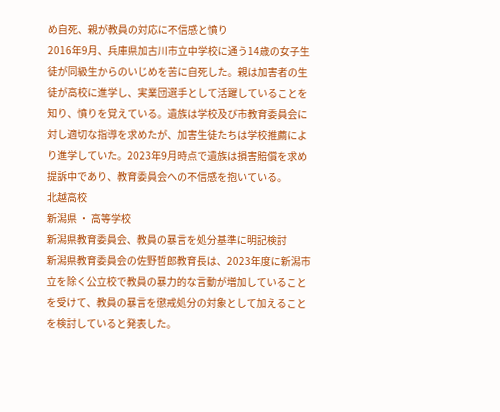め自死、親が教員の対応に不信感と憤り
2016年9月、兵庫県加古川市立中学校に通う14歳の女子生徒が同級生からのいじめを苦に自死した。親は加害者の生徒が高校に進学し、実業団選手として活躍していることを知り、憤りを覚えている。遺族は学校及び市教育委員会に対し適切な指導を求めたが、加害生徒たちは学校推薦により進学していた。2023年9月時点で遺族は損害賠償を求め提訴中であり、教育委員会への不信感を抱いている。
北越高校
新潟県 ・ 高等学校
新潟県教育委員会、教員の暴言を処分基準に明記検討
新潟県教育委員会の佐野哲郎教育長は、2023年度に新潟市立を除く公立校で教員の暴力的な言動が増加していることを受けて、教員の暴言を懲戒処分の対象として加えることを検討していると発表した。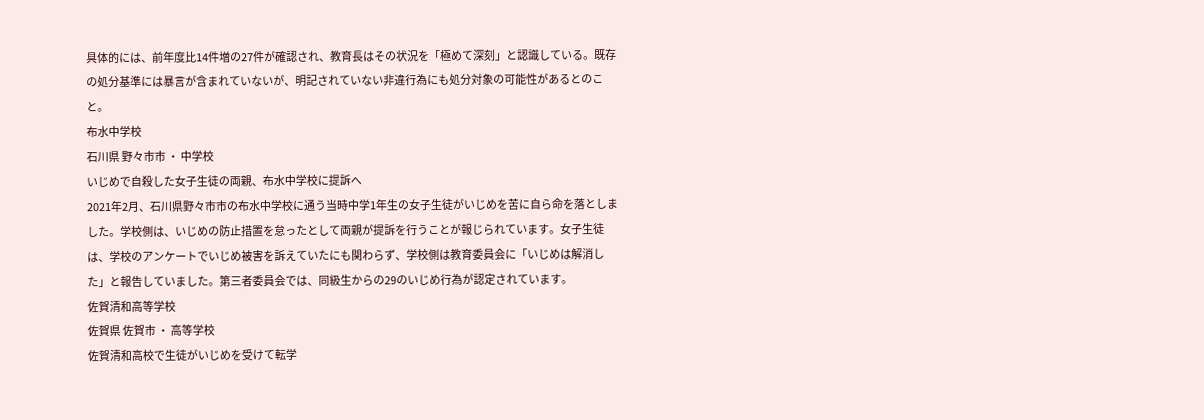具体的には、前年度比14件増の27件が確認され、教育長はその状況を「極めて深刻」と認識している。既存の処分基準には暴言が含まれていないが、明記されていない非違行為にも処分対象の可能性があるとのこと。
布水中学校
石川県 野々市市 ・ 中学校
いじめで自殺した女子生徒の両親、布水中学校に提訴へ
2021年2月、石川県野々市市の布水中学校に通う当時中学1年生の女子生徒がいじめを苦に自ら命を落としました。学校側は、いじめの防止措置を怠ったとして両親が提訴を行うことが報じられています。女子生徒は、学校のアンケートでいじめ被害を訴えていたにも関わらず、学校側は教育委員会に「いじめは解消した」と報告していました。第三者委員会では、同級生からの29のいじめ行為が認定されています。
佐賀清和高等学校
佐賀県 佐賀市 ・ 高等学校
佐賀清和高校で生徒がいじめを受けて転学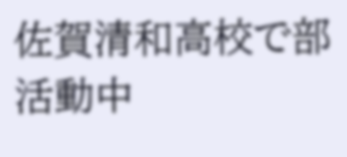佐賀清和高校で部活動中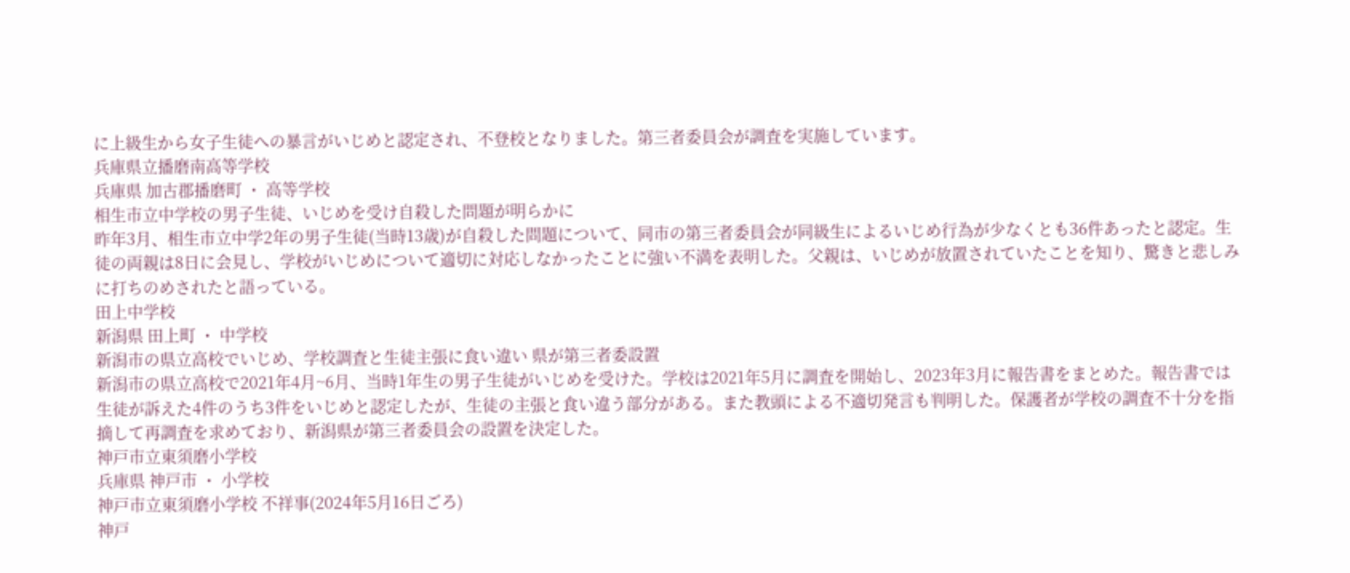に上級生から女子生徒への暴言がいじめと認定され、不登校となりました。第三者委員会が調査を実施しています。
兵庫県立播磨南高等学校
兵庫県 加古郡播磨町 ・ 高等学校
相生市立中学校の男子生徒、いじめを受け自殺した問題が明らかに
昨年3月、相生市立中学2年の男子生徒(当時13歳)が自殺した問題について、同市の第三者委員会が同級生によるいじめ行為が少なくとも36件あったと認定。生徒の両親は8日に会見し、学校がいじめについて適切に対応しなかったことに強い不満を表明した。父親は、いじめが放置されていたことを知り、驚きと悲しみに打ちのめされたと語っている。
田上中学校
新潟県 田上町 ・ 中学校
新潟市の県立高校でいじめ、学校調査と生徒主張に食い違い 県が第三者委設置
新潟市の県立高校で2021年4月~6月、当時1年生の男子生徒がいじめを受けた。学校は2021年5月に調査を開始し、2023年3月に報告書をまとめた。報告書では生徒が訴えた4件のうち3件をいじめと認定したが、生徒の主張と食い違う部分がある。また教頭による不適切発言も判明した。保護者が学校の調査不十分を指摘して再調査を求めており、新潟県が第三者委員会の設置を決定した。
神戸市立東須磨小学校
兵庫県 神戸市 ・ 小学校
神戸市立東須磨小学校 不祥事(2024年5月16日ごろ)
神戸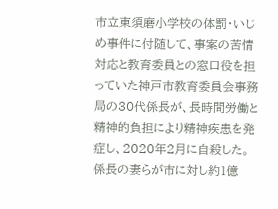市立東須磨小学校の体罰・いじめ事件に付随して、事案の苦情対応と教育委員との窓口役を担っていた神戸市教育委員会事務局の30代係長が、長時間労働と精神的負担により精神疾患を発症し、2020年2月に自殺した。係長の妻らが市に対し約1億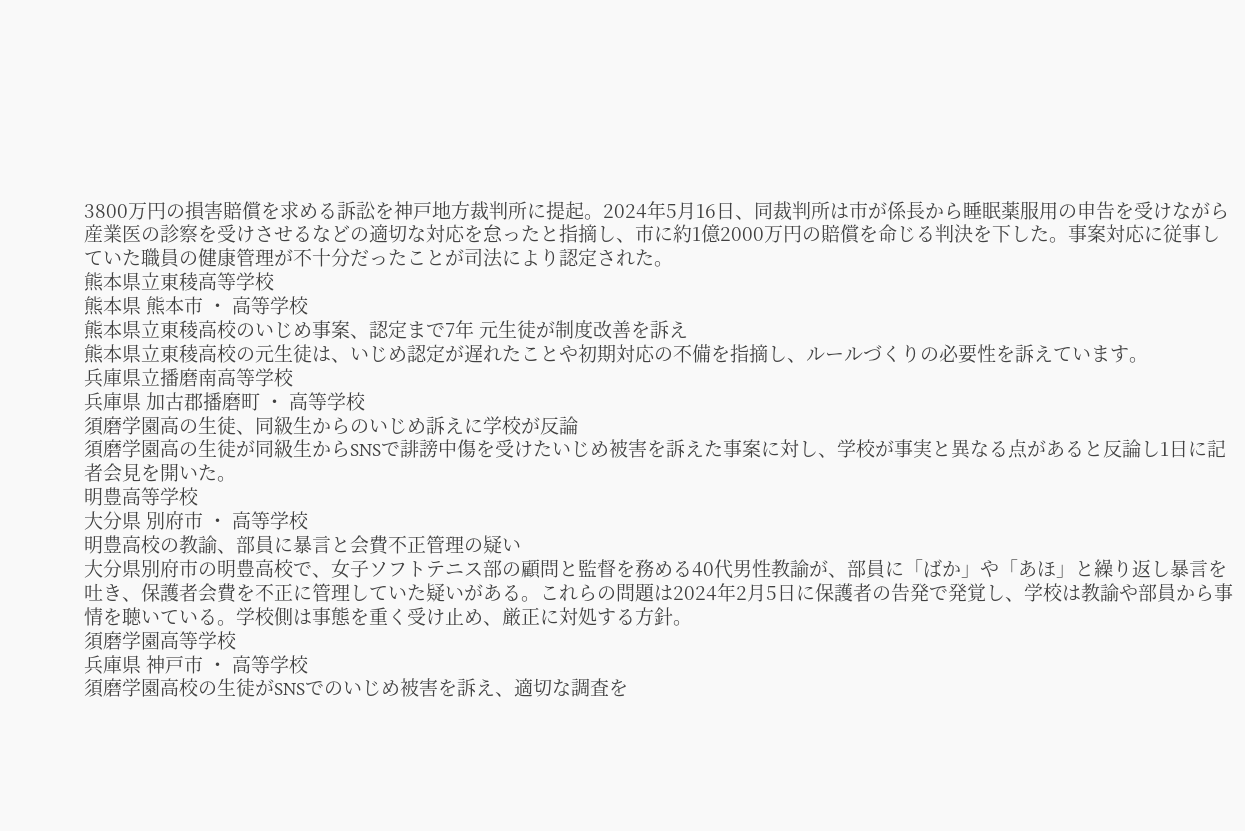3800万円の損害賠償を求める訴訟を神戸地方裁判所に提起。2024年5月16日、同裁判所は市が係長から睡眠薬服用の申告を受けながら産業医の診察を受けさせるなどの適切な対応を怠ったと指摘し、市に約1億2000万円の賠償を命じる判決を下した。事案対応に従事していた職員の健康管理が不十分だったことが司法により認定された。
熊本県立東稜高等学校
熊本県 熊本市 ・ 高等学校
熊本県立東稜高校のいじめ事案、認定まで7年 元生徒が制度改善を訴え
熊本県立東稜高校の元生徒は、いじめ認定が遅れたことや初期対応の不備を指摘し、ルールづくりの必要性を訴えています。
兵庫県立播磨南高等学校
兵庫県 加古郡播磨町 ・ 高等学校
須磨学園高の生徒、同級生からのいじめ訴えに学校が反論
須磨学園高の生徒が同級生からSNSで誹謗中傷を受けたいじめ被害を訴えた事案に対し、学校が事実と異なる点があると反論し1日に記者会見を開いた。
明豊高等学校
大分県 別府市 ・ 高等学校
明豊高校の教諭、部員に暴言と会費不正管理の疑い
大分県別府市の明豊高校で、女子ソフトテニス部の顧問と監督を務める40代男性教諭が、部員に「ばか」や「あほ」と繰り返し暴言を吐き、保護者会費を不正に管理していた疑いがある。これらの問題は2024年2月5日に保護者の告発で発覚し、学校は教諭や部員から事情を聴いている。学校側は事態を重く受け止め、厳正に対処する方針。
須磨学園高等学校
兵庫県 神戸市 ・ 高等学校
須磨学園高校の生徒がSNSでのいじめ被害を訴え、適切な調査を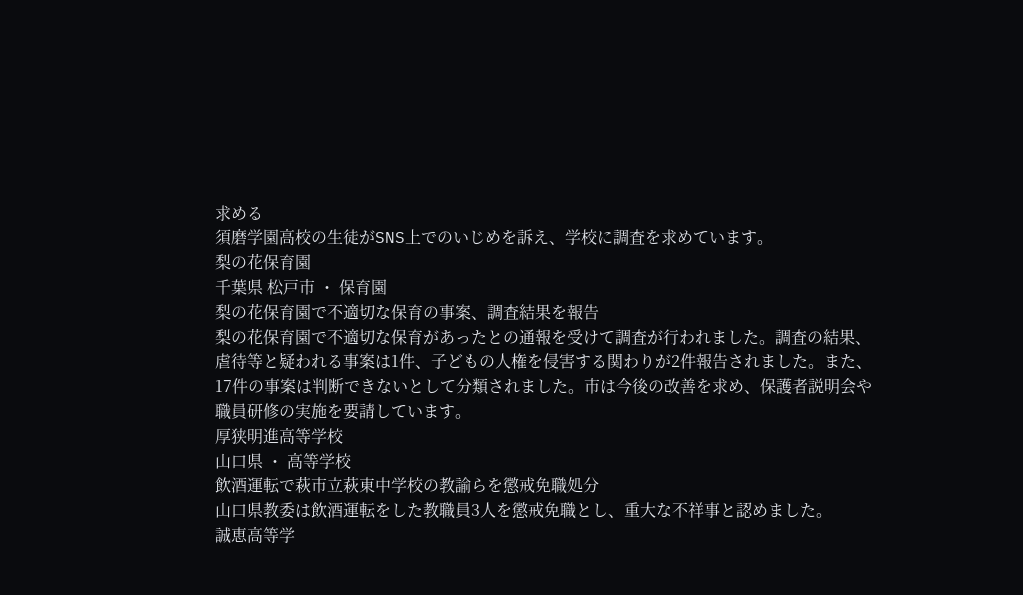求める
須磨学園高校の生徒がSNS上でのいじめを訴え、学校に調査を求めています。
梨の花保育園
千葉県 松戸市 ・ 保育園
梨の花保育園で不適切な保育の事案、調査結果を報告
梨の花保育園で不適切な保育があったとの通報を受けて調査が行われました。調査の結果、虐待等と疑われる事案は1件、子どもの人権を侵害する関わりが2件報告されました。また、17件の事案は判断できないとして分類されました。市は今後の改善を求め、保護者説明会や職員研修の実施を要請しています。
厚狭明進高等学校
山口県 ・ 高等学校
飲酒運転で萩市立萩東中学校の教諭らを懲戒免職処分
山口県教委は飲酒運転をした教職員3人を懲戒免職とし、重大な不祥事と認めました。
誠恵高等学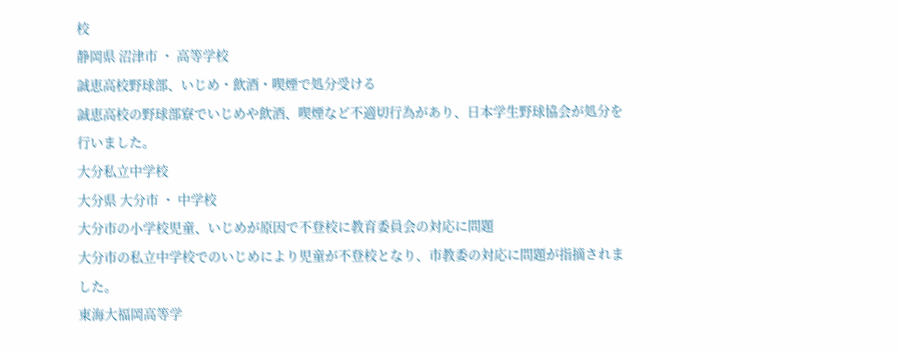校
静岡県 沼津市 ・ 高等学校
誠恵高校野球部、いじめ・飲酒・喫煙で処分受ける
誠恵高校の野球部寮でいじめや飲酒、喫煙など不適切行為があり、日本学生野球協会が処分を行いました。
大分私立中学校
大分県 大分市 ・ 中学校
大分市の小学校児童、いじめが原因で不登校に教育委員会の対応に問題
大分市の私立中学校でのいじめにより児童が不登校となり、市教委の対応に問題が指摘されました。
東海大福岡高等学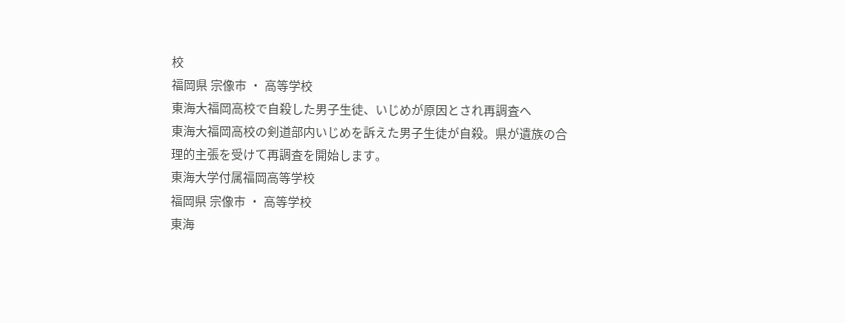校
福岡県 宗像市 ・ 高等学校
東海大福岡高校で自殺した男子生徒、いじめが原因とされ再調査へ
東海大福岡高校の剣道部内いじめを訴えた男子生徒が自殺。県が遺族の合理的主張を受けて再調査を開始します。
東海大学付属福岡高等学校
福岡県 宗像市 ・ 高等学校
東海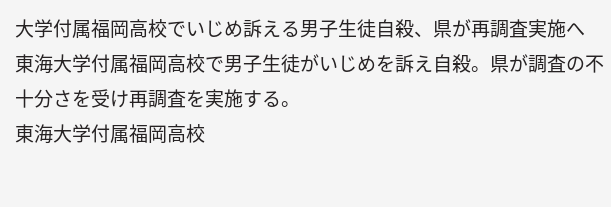大学付属福岡高校でいじめ訴える男子生徒自殺、県が再調査実施へ
東海大学付属福岡高校で男子生徒がいじめを訴え自殺。県が調査の不十分さを受け再調査を実施する。
東海大学付属福岡高校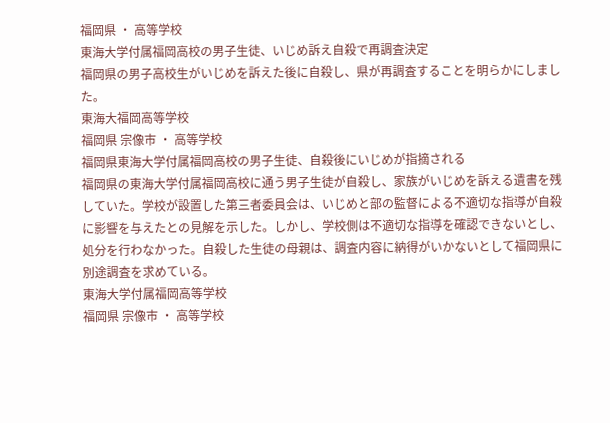福岡県 ・ 高等学校
東海大学付属福岡高校の男子生徒、いじめ訴え自殺で再調査決定
福岡県の男子高校生がいじめを訴えた後に自殺し、県が再調査することを明らかにしました。
東海大福岡高等学校
福岡県 宗像市 ・ 高等学校
福岡県東海大学付属福岡高校の男子生徒、自殺後にいじめが指摘される
福岡県の東海大学付属福岡高校に通う男子生徒が自殺し、家族がいじめを訴える遺書を残していた。学校が設置した第三者委員会は、いじめと部の監督による不適切な指導が自殺に影響を与えたとの見解を示した。しかし、学校側は不適切な指導を確認できないとし、処分を行わなかった。自殺した生徒の母親は、調査内容に納得がいかないとして福岡県に別途調査を求めている。
東海大学付属福岡高等学校
福岡県 宗像市 ・ 高等学校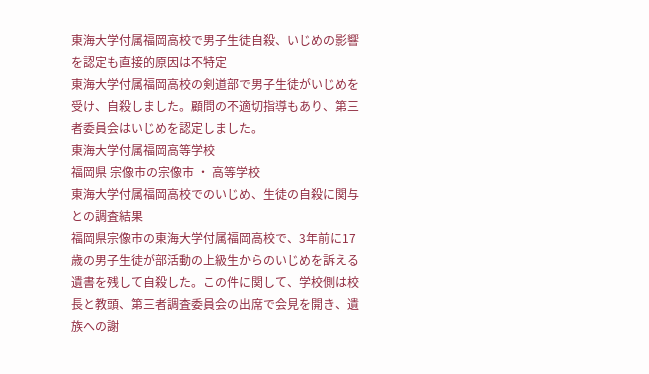東海大学付属福岡高校で男子生徒自殺、いじめの影響を認定も直接的原因は不特定
東海大学付属福岡高校の剣道部で男子生徒がいじめを受け、自殺しました。顧問の不適切指導もあり、第三者委員会はいじめを認定しました。
東海大学付属福岡高等学校
福岡県 宗像市の宗像市 ・ 高等学校
東海大学付属福岡高校でのいじめ、生徒の自殺に関与との調査結果
福岡県宗像市の東海大学付属福岡高校で、3年前に17歳の男子生徒が部活動の上級生からのいじめを訴える遺書を残して自殺した。この件に関して、学校側は校長と教頭、第三者調査委員会の出席で会見を開き、遺族への謝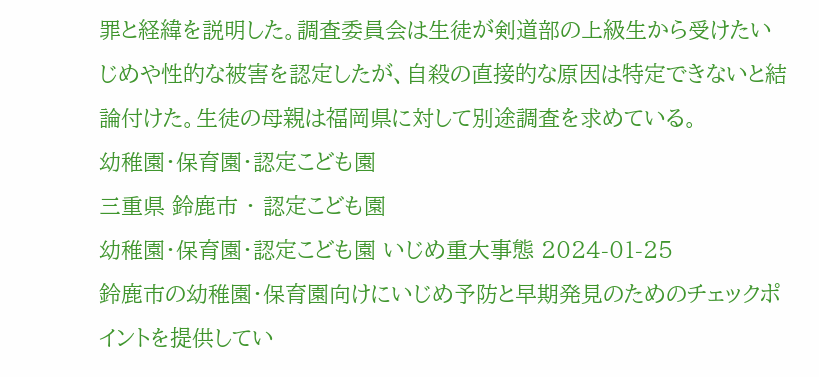罪と経緯を説明した。調査委員会は生徒が剣道部の上級生から受けたいじめや性的な被害を認定したが、自殺の直接的な原因は特定できないと結論付けた。生徒の母親は福岡県に対して別途調査を求めている。
幼稚園・保育園・認定こども園
三重県 鈴鹿市 ・ 認定こども園
幼稚園・保育園・認定こども園 いじめ重大事態 2024-01-25
鈴鹿市の幼稚園・保育園向けにいじめ予防と早期発見のためのチェックポイントを提供してい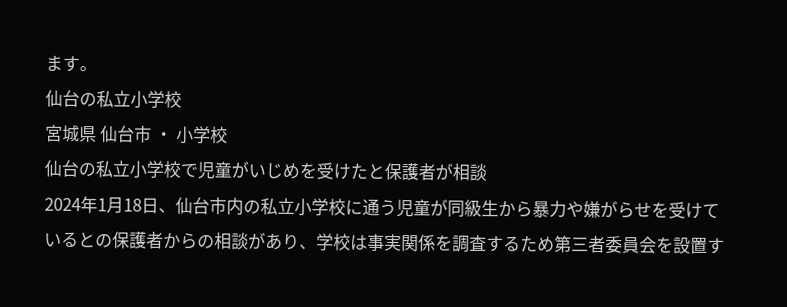ます。
仙台の私立小学校
宮城県 仙台市 ・ 小学校
仙台の私立小学校で児童がいじめを受けたと保護者が相談
2024年1月18日、仙台市内の私立小学校に通う児童が同級生から暴力や嫌がらせを受けているとの保護者からの相談があり、学校は事実関係を調査するため第三者委員会を設置す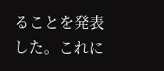ることを発表した。これに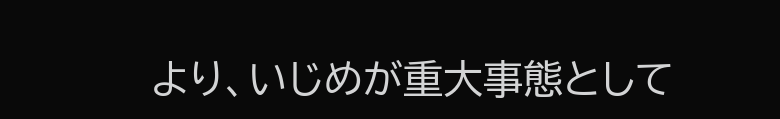より、いじめが重大事態として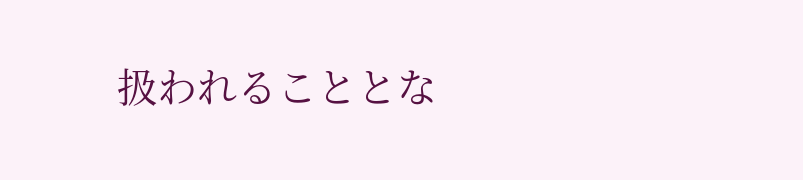扱われることとな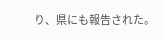り、県にも報告された。